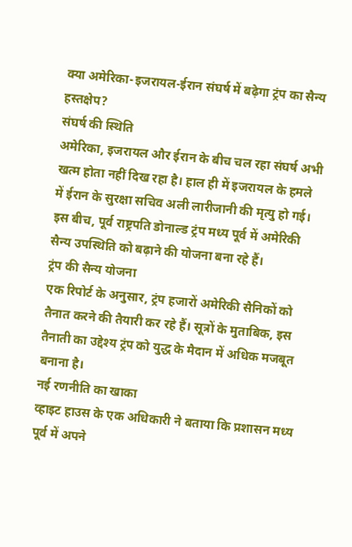क्या अमेरिका-इजरायल-ईरान संघर्ष में बढ़ेगा ट्रंप का सैन्य हस्तक्षेप?
संघर्ष की स्थिति
अमेरिका, इजरायल और ईरान के बीच चल रहा संघर्ष अभी खत्म होता नहीं दिख रहा है। हाल ही में इजरायल के हमले में ईरान के सुरक्षा सचिव अली लारीजानी की मृत्यु हो गई। इस बीच, पूर्व राष्ट्रपति डोनाल्ड ट्रंप मध्य पूर्व में अमेरिकी सैन्य उपस्थिति को बढ़ाने की योजना बना रहे हैं।
ट्रंप की सैन्य योजना
एक रिपोर्ट के अनुसार, ट्रंप हजारों अमेरिकी सैनिकों को तैनात करने की तैयारी कर रहे हैं। सूत्रों के मुताबिक, इस तैनाती का उद्देश्य ट्रंप को युद्ध के मैदान में अधिक मजबूत बनाना है।
नई रणनीति का खाका
व्हाइट हाउस के एक अधिकारी ने बताया कि प्रशासन मध्य पूर्व में अपने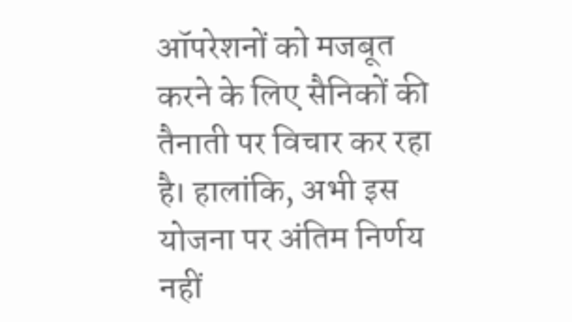ऑपरेशनों को मजबूत करने के लिए सैनिकों की तैनाती पर विचार कर रहा है। हालांकि, अभी इस योजना पर अंतिम निर्णय नहीं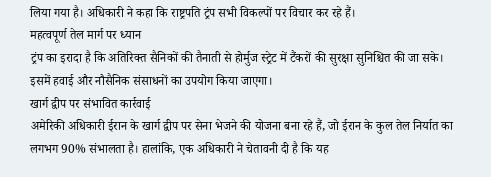लिया गया है। अधिकारी ने कहा कि राष्ट्रपति ट्रंप सभी विकल्पों पर विचार कर रहे हैं।
महत्वपूर्ण तेल मार्ग पर ध्यान
ट्रंप का इरादा है कि अतिरिक्त सैनिकों की तैनाती से होर्मुज स्ट्रेट में टैंकरों की सुरक्षा सुनिश्चित की जा सके। इसमें हवाई और नौसैनिक संसाधनों का उपयोग किया जाएगा।
खार्ग द्वीप पर संभावित कार्रवाई
अमेरिकी अधिकारी ईरान के खार्ग द्वीप पर सेना भेजने की योजना बना रहे हैं, जो ईरान के कुल तेल निर्यात का लगभग 90% संभालता है। हालांकि, एक अधिकारी ने चेतावनी दी है कि यह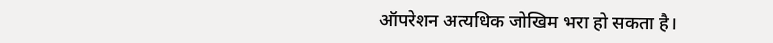ऑपरेशन अत्यधिक जोखिम भरा हो सकता है।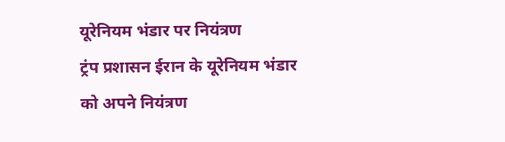यूरेनियम भंडार पर नियंत्रण
ट्रंप प्रशासन ईरान के यूरेनियम भंडार को अपने नियंत्रण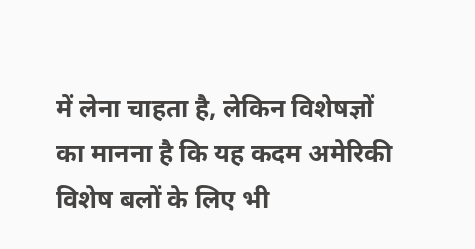में लेना चाहता है, लेकिन विशेषज्ञों का मानना है कि यह कदम अमेरिकी विशेष बलों के लिए भी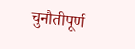चुनौतीपूर्ण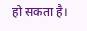हो सकता है।